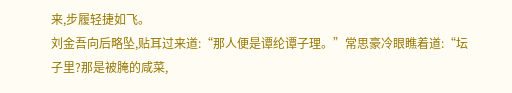来,步履轻捷如飞。
刘金吾向后略坠,贴耳过来道:“那人便是谭纶谭子理。”常思豪冷眼瞧着道:“坛子里?那是被腌的咸菜,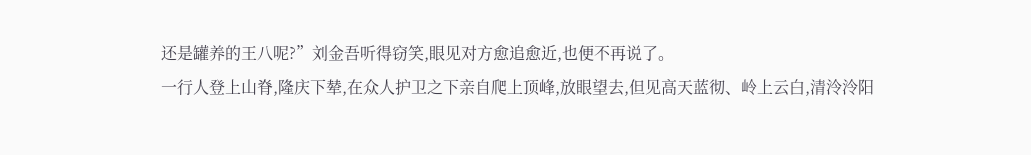还是罐养的王八呢?”刘金吾听得窃笑,眼见对方愈追愈近,也便不再说了。
一行人登上山脊,隆庆下辇,在众人护卫之下亲自爬上顶峰,放眼望去,但见高天蓝彻、岭上云白,清泠泠阳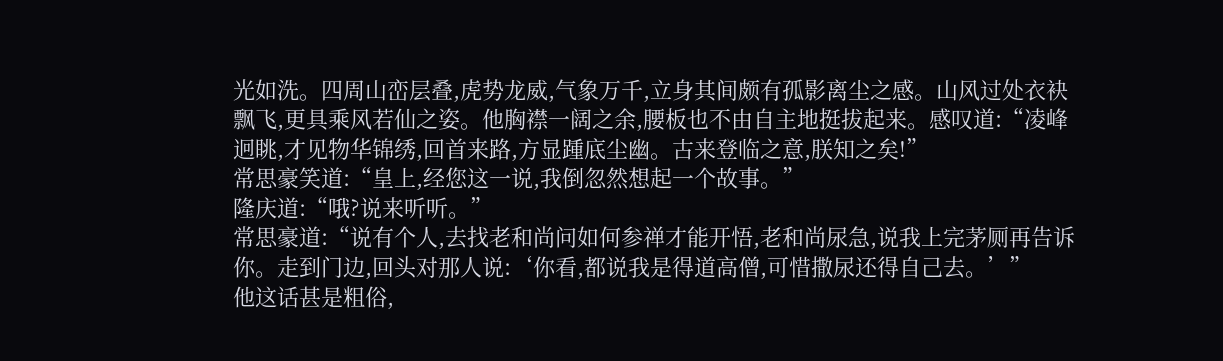光如洗。四周山峦层叠,虎势龙威,气象万千,立身其间颇有孤影离尘之感。山风过处衣袂飘飞,更具乘风若仙之姿。他胸襟一阔之余,腰板也不由自主地挺拔起来。感叹道:“凌峰迥眺,才见物华锦绣,回首来路,方显踵底尘幽。古来登临之意,朕知之矣!”
常思豪笑道:“皇上,经您这一说,我倒忽然想起一个故事。”
隆庆道:“哦?说来听听。”
常思豪道:“说有个人,去找老和尚问如何参禅才能开悟,老和尚尿急,说我上完茅厕再告诉你。走到门边,回头对那人说:‘你看,都说我是得道高僧,可惜撒尿还得自己去。’”
他这话甚是粗俗,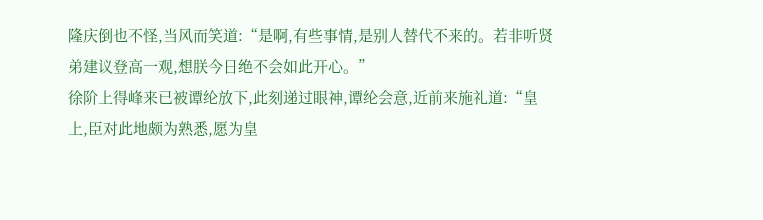隆庆倒也不怪,当风而笑道:“是啊,有些事情,是别人替代不来的。若非听贤弟建议登高一观,想朕今日绝不会如此开心。”
徐阶上得峰来已被谭纶放下,此刻递过眼神,谭纶会意,近前来施礼道:“皇上,臣对此地颇为熟悉,愿为皇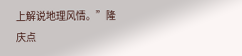上解说地理风情。”隆庆点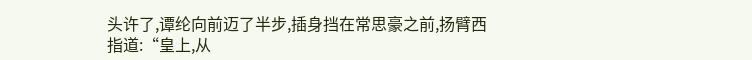头许了,谭纶向前迈了半步,插身挡在常思豪之前,扬臂西指道:“皇上,从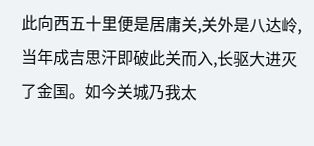此向西五十里便是居庸关,关外是八达岭,当年成吉思汗即破此关而入,长驱大进灭了金国。如今关城乃我太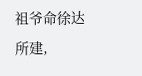祖爷命徐达所建,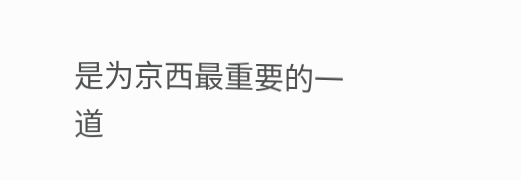是为京西最重要的一道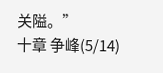关隘。”
十章 争峰(5/14)